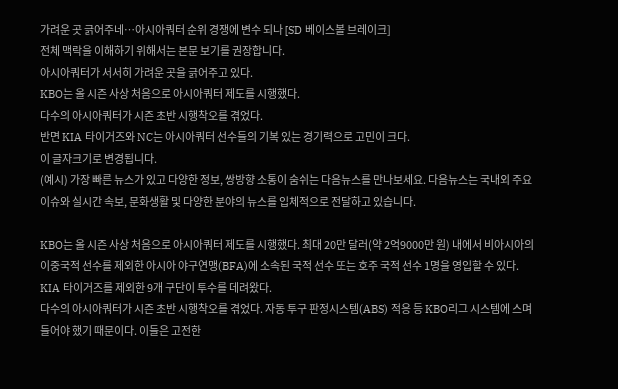가려운 곳 긁어주네…아시아쿼터 순위 경쟁에 변수 되나 [SD 베이스볼 브레이크]
전체 맥락을 이해하기 위해서는 본문 보기를 권장합니다.
아시아쿼터가 서서히 가려운 곳을 긁어주고 있다.
KBO는 올 시즌 사상 처음으로 아시아쿼터 제도를 시행했다.
다수의 아시아쿼터가 시즌 초반 시행착오를 겪었다.
반면 KIA 타이거즈와 NC는 아시아쿼터 선수들의 기복 있는 경기력으로 고민이 크다.
이 글자크기로 변경됩니다.
(예시) 가장 빠른 뉴스가 있고 다양한 정보, 쌍방향 소통이 숨쉬는 다음뉴스를 만나보세요. 다음뉴스는 국내외 주요이슈와 실시간 속보, 문화생활 및 다양한 분야의 뉴스를 입체적으로 전달하고 있습니다.

KBO는 올 시즌 사상 처음으로 아시아쿼터 제도를 시행했다. 최대 20만 달러(약 2억9000만 원) 내에서 비아시아의 이중국적 선수를 제외한 아시아 야구연맹(BFA)에 소속된 국적 선수 또는 호주 국적 선수 1명을 영입할 수 있다. KIA 타이거즈를 제외한 9개 구단이 투수를 데려왔다.
다수의 아시아쿼터가 시즌 초반 시행착오를 겪었다. 자동 투구 판정시스템(ABS) 적응 등 KBO리그 시스템에 스며들어야 했기 때문이다. 이들은 고전한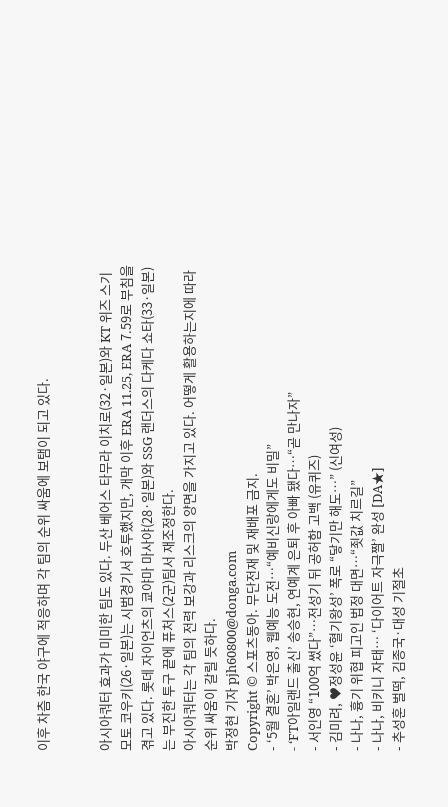이후 차츰 한국 야구에 적응하며 각 팀의 순위 싸움에 보탬이 되고 있다.


아시아쿼터 효과가 미미한 팀도 있다. 두산 베어스 타무라 이치로(32·일본)와 KT 위즈 스기모토 코우키(26·일본)는 시범경기서 호투했지만, 개막 이후 ERA 11.25, ERA 7.59로 부침을 겪고 있다. 롯데 자이언츠의 쿄야마 마사야(28·일본)와 SSG 랜더스의 다케다 쇼타(33·일본)는 부진한 투구 끝에 퓨처스(2군)팀서 재조정한다.
아시아쿼터는 각 팀의 전력 보강과 리스크의 양면을 가지고 있다. 어떻게 활용하는지에 따라 순위 싸움이 갈릴 듯하다.
박정현 기자 pjh60800@donga.com
Copyright © 스포츠동아. 무단전재 및 재배포 금지.
- ‘5월 결혼’ 박은영, 웹예능 도전…“예비신랑에게도 비밀”
- ‘FT아일랜드 출신’ 송승현, 연예계 은퇴 후 아빠 됐다…“곧 만나자”
- 서인영 “100억 썼다”…전성기 뒤 공허함 고백 (유퀴즈)
- 김미려, ♥정성윤 ‘혈기왕성’ 폭로 “닿기만 해도…” (신여성)
- 나나, 흉기 위협 피고인 법정 대면…“죗값 치르길”
- 나나, 비키니 자태… ‘다이어트 자극짤’ 완성 [DA★]
- 추성훈 벌떡, 김종국·대성 기절초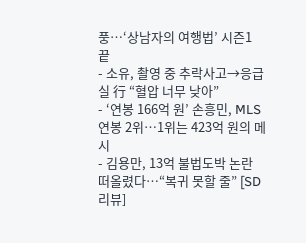풍…‘상남자의 여행법’ 시즌1 끝
- 소유, 촬영 중 추락사고→응급실 行 “혈압 너무 낮아”
- ‘연봉 166억 원’ 손흥민, MLS 연봉 2위…1위는 423억 원의 메시
- 김용만, 13억 불법도박 논란 떠올렸다…“복귀 못할 줄” [SD리뷰]